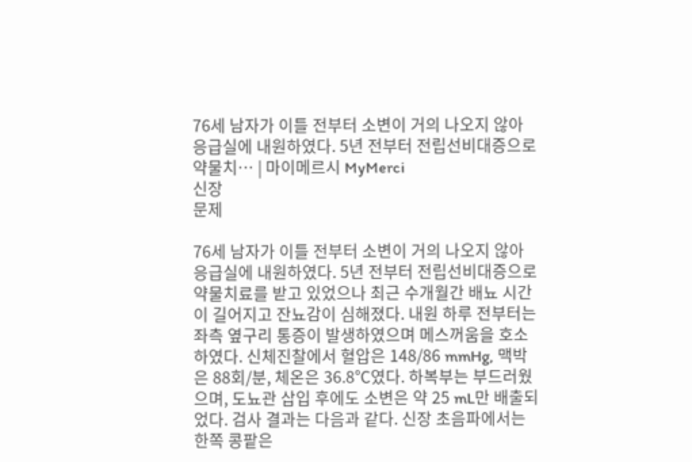76세 남자가 이틀 전부터 소변이 거의 나오지 않아 응급실에 내원하였다. 5년 전부터 전립선비대증으로 약물치… | 마이메르시 MyMerci
신장
문제

76세 남자가 이틀 전부터 소변이 거의 나오지 않아 응급실에 내원하였다. 5년 전부터 전립선비대증으로 약물치료를 받고 있었으나 최근 수개월간 배뇨 시간이 길어지고 잔뇨감이 심해졌다. 내원 하루 전부터는 좌측 옆구리 통증이 발생하였으며 메스꺼움을 호소하였다. 신체진찰에서 혈압은 148/86 mmHg, 맥박은 88회/분, 체온은 36.8℃였다. 하복부는 부드러웠으며, 도뇨관 삽입 후에도 소변은 약 25 mL만 배출되었다. 검사 결과는 다음과 같다. 신장 초음파에서는 한쪽 콩팥은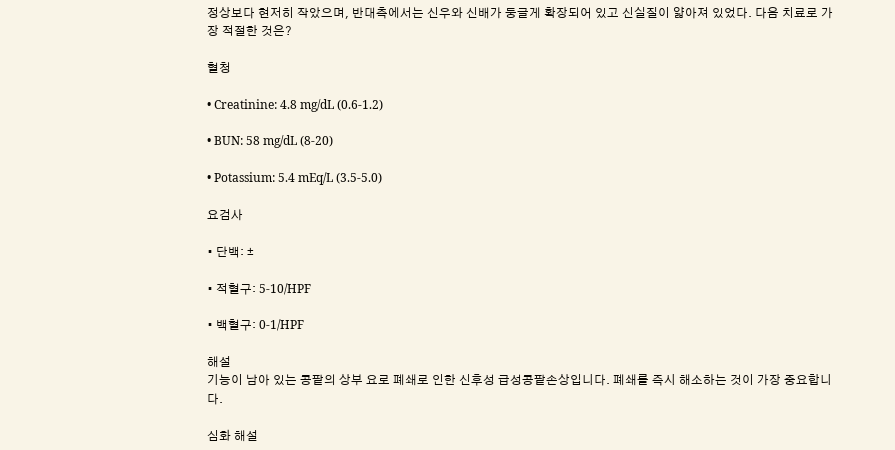정상보다 현저히 작았으며, 반대측에서는 신우와 신배가 둥글게 확장되어 있고 신실질이 얇아져 있었다. 다음 치료로 가장 적절한 것은?

혈청

• Creatinine: 4.8 mg/dL (0.6-1.2)

• BUN: 58 mg/dL (8-20)

• Potassium: 5.4 mEq/L (3.5-5.0)

요검사

• 단백: ±

• 적혈구: 5-10/HPF

• 백혈구: 0-1/HPF

해설
기능이 남아 있는 콩팥의 상부 요로 폐쇄로 인한 신후성 급성콩팥손상입니다. 폐쇄를 즉시 해소하는 것이 가장 중요합니다.

심화 해설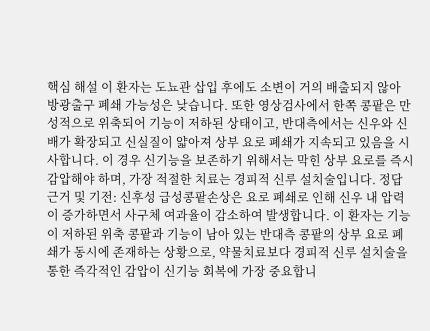핵심 해설 이 환자는 도뇨관 삽입 후에도 소변이 거의 배출되지 않아 방광출구 폐쇄 가능성은 낮습니다. 또한 영상검사에서 한쪽 콩팥은 만성적으로 위축되어 기능이 저하된 상태이고, 반대측에서는 신우와 신배가 확장되고 신실질이 얇아져 상부 요로 폐쇄가 지속되고 있음을 시사합니다. 이 경우 신기능을 보존하기 위해서는 막힌 상부 요로를 즉시 감압해야 하며, 가장 적절한 치료는 경피적 신루 설치술입니다. 정답 근거 및 기전: 신후성 급성콩팥손상은 요로 폐쇄로 인해 신우 내 압력이 증가하면서 사구체 여과율이 감소하여 발생합니다. 이 환자는 기능이 저하된 위축 콩팥과 기능이 남아 있는 반대측 콩팥의 상부 요로 폐쇄가 동시에 존재하는 상황으로, 약물치료보다 경피적 신루 설치술을 통한 즉각적인 감압이 신기능 회복에 가장 중요합니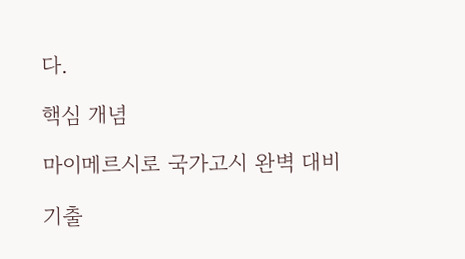다.

핵심 개념

마이메르시로 국가고시 완벽 대비

기출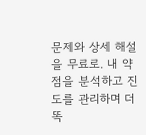문제와 상세 해설을 무료로. 내 약점을 분석하고 진도를 관리하며 더 똑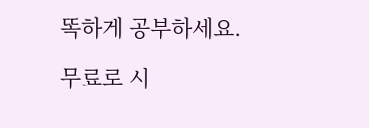똑하게 공부하세요.

무료로 시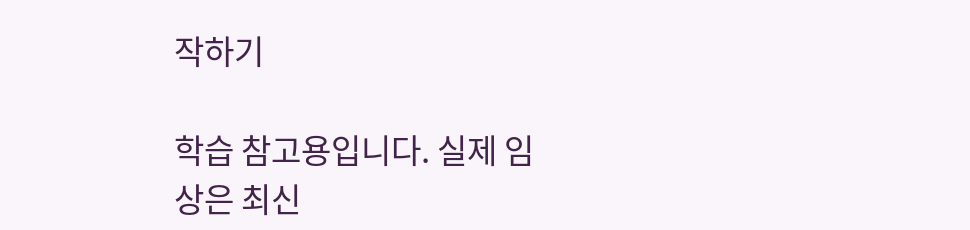작하기

학습 참고용입니다. 실제 임상은 최신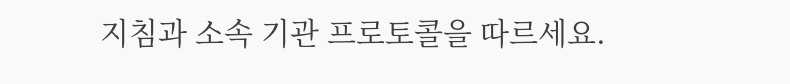지침과 소속 기관 프로토콜을 따르세요.